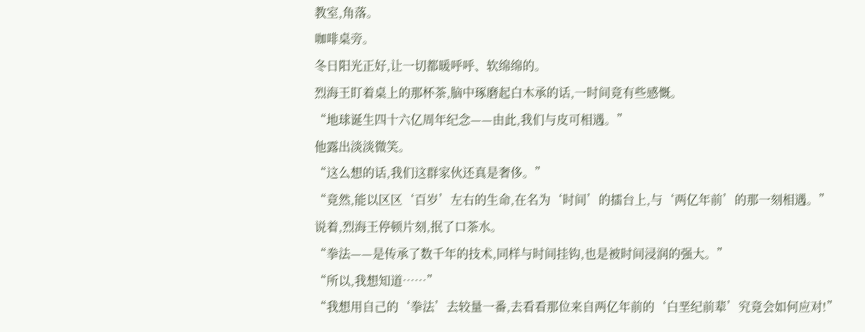教室,角落。
咖啡桌旁。
冬日阳光正好,让一切都暖呼呼、软绵绵的。
烈海王盯着桌上的那杯茶,脑中琢磨起白木承的话,一时间竟有些感慨。
“地球诞生四十六亿周年纪念——由此,我们与皮可相遇。”
他露出淡淡微笑。
“这么想的话,我们这群家伙还真是奢侈。”
“竟然,能以区区‘百岁’左右的生命,在名为‘时间’的擂台上,与‘两亿年前’的那一刻相遇。”
说着,烈海王停顿片刻,抿了口茶水。
“拳法——是传承了数千年的技术,同样与时间挂钩,也是被时间浸润的强大。”
“所以,我想知道……”
“我想用自己的‘拳法’去较量一番,去看看那位来自两亿年前的‘白垩纪前辈’究竟会如何应对!”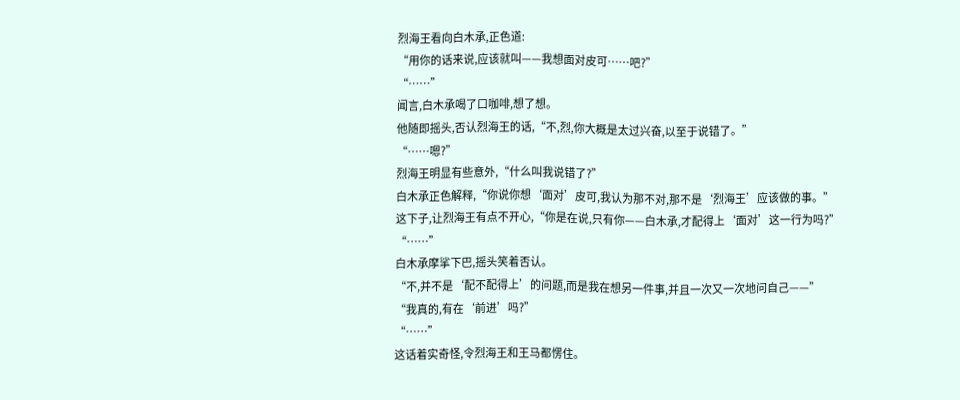烈海王看向白木承,正色道:
“用你的话来说,应该就叫——我想面对皮可……吧?”
“……”
闻言,白木承喝了口咖啡,想了想。
他随即摇头,否认烈海王的话,“不,烈,你大概是太过兴奋,以至于说错了。”
“……嗯?”
烈海王明显有些意外,“什么叫我说错了?”
白木承正色解释,“你说你想‘面对’皮可,我认为那不对,那不是‘烈海王’应该做的事。”
这下子,让烈海王有点不开心,“你是在说,只有你——白木承,才配得上‘面对’这一行为吗?”
“……”
白木承摩挲下巴,摇头笑着否认。
“不,并不是‘配不配得上’的问题,而是我在想另一件事,并且一次又一次地问自己——”
“我真的,有在‘前进’吗?”
“……”
这话着实奇怪,令烈海王和王马都愣住。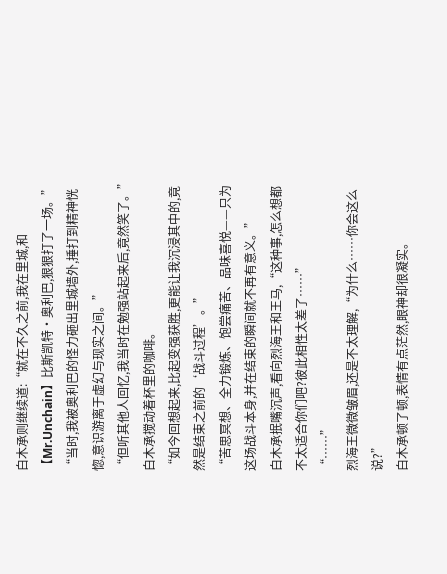白木承则继续道:“就在不久之前,我在里城,和【Mr.Unchain】比斯凯特•奥利巴,狠狠打了一场。”
“当时,我被奥利巴的怪力砸出里城墙外,捶打到精神恍惚,意识游离于虚幻与现实之间。”
“但听其他人回忆,我当时在勉强站起来后,竟然笑了。”
白木承搅动着杯里的咖啡。
“如今回想起来,比起变强获胜,更能让我沉浸其中的,竟然是结束之前的‘战斗过程’。”
“苦思冥想、全力锻炼、饱尝痛苦、品味喜悦——只为这场战斗本身,并在结束的瞬间就不再有意义。”
白木承抿嘴沉声,看向烈海王和王马,“这种事,怎么想都不太适合你们吧?彼此相性太差了……”
“……”
烈海王微微皱眉,还是不太理解,“为什么……你会这么说?”
白木承顿了顿,表情有点茫然,眼神却很凝实。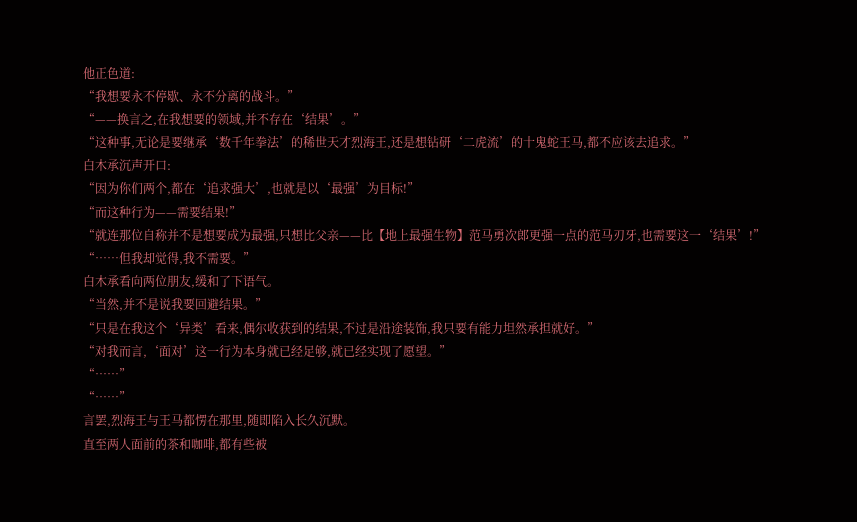他正色道:
“我想要永不停歇、永不分离的战斗。”
“——换言之,在我想要的领域,并不存在‘结果’。”
“这种事,无论是要继承‘数千年拳法’的稀世天才烈海王,还是想钻研‘二虎流’的十鬼蛇王马,都不应该去追求。”
白木承沉声开口:
“因为你们两个,都在‘追求强大’,也就是以‘最强’为目标!”
“而这种行为——需要结果!”
“就连那位自称并不是想要成为最强,只想比父亲——比【地上最强生物】范马勇次郎更强一点的范马刃牙,也需要这一‘结果’!”
“……但我却觉得,我不需要。”
白木承看向两位朋友,缓和了下语气。
“当然,并不是说我要回避结果。”
“只是在我这个‘异类’看来,偶尔收获到的结果,不过是沿途装饰,我只要有能力坦然承担就好。”
“对我而言,‘面对’这一行为本身就已经足够,就已经实现了愿望。”
“……”
“……”
言罢,烈海王与王马都愣在那里,随即陷入长久沉默。
直至两人面前的茶和咖啡,都有些被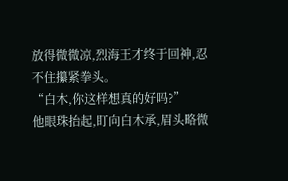放得微微凉,烈海王才终于回神,忍不住攥紧拳头。
“白木,你这样想真的好吗?”
他眼珠抬起,盯向白木承,眉头略微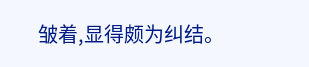皱着,显得颇为纠结。